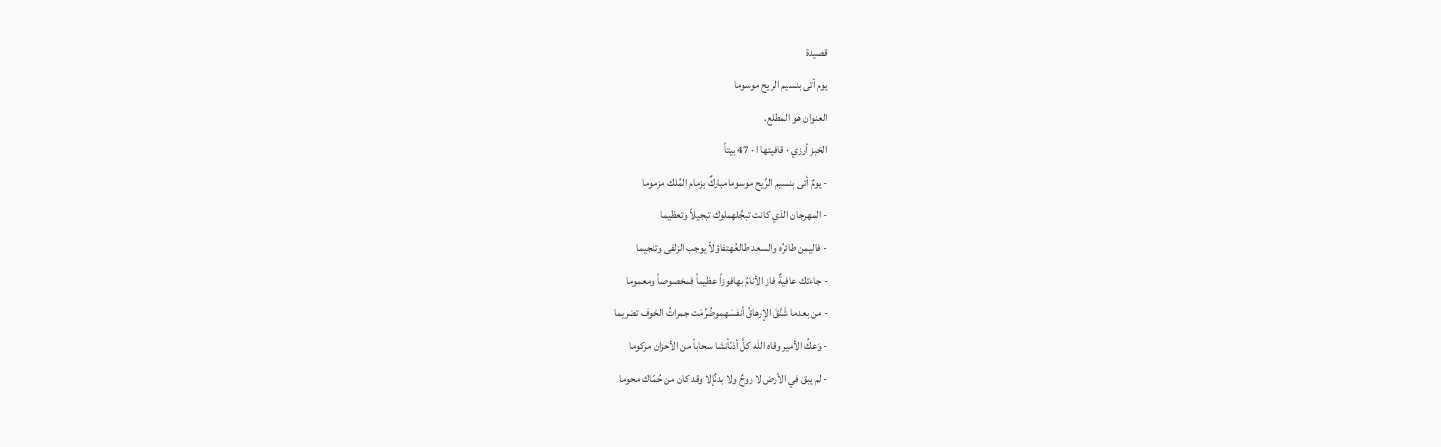قصيدة
يوم أتى بنسيم الريح موسوما
العنوان هو المطلع.
الخبز أرزي · قافيتها ا · 47 بيتاً
- يومٌ أتى بنسيم الرِّيح موسومامباركٌ بزمام المُلك مزموما
- المهرجان الذي كانت تبجِّلهملوك تبجيلاً وتعظيما
- فاليمن طائرُه والسعد طالعُهتفاؤلاً يوجب الزلفى وتنجيما
- جاءتك عافيةٌ فاز الأنامُ بهافوزاً عظيماً فمخصوصاً ومعموما
- من بعدما شَنَّقَ الإرهاقُ أنفسَهموضُرِّمَت جمراتُ الخوف تضريما
- وَعكُ الأمير وقاه اللَه كلَّ أذىًأنشا سحاباً من الأحزان مركوما
- لم يبق في الأرض لا روحٌ ولا بدنٌإلا وقد كان من حُمّاك محوما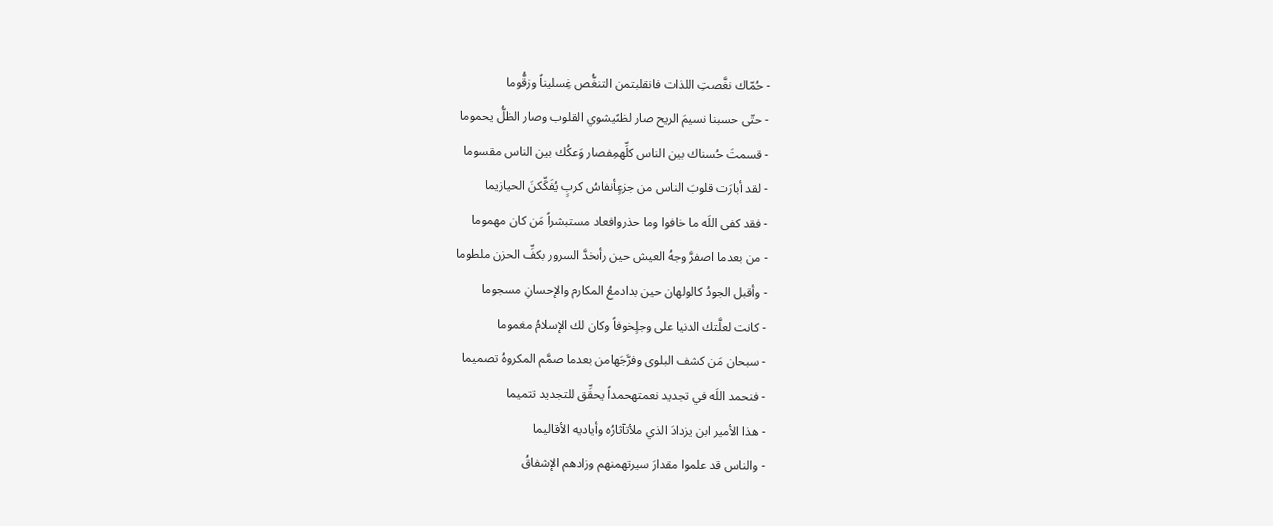- حُمّاك نغَّصتِ اللذات فانقلبتمن التنغُّص غِسليناً وزقُّوما
- حتّى حسبنا نسيمَ الريح صار لظىًيشوي القلوب وصار الظلُّ يحموما
- قسمتَ حُسناك بين الناس كلِّهمِفصار وَعكُك بين الناس مقسوما
- لقد أبارَت قلوبَ الناس من جزعٍأنفاسُ كربٍ يُفَكِّكنَ الحيازيما
- فقد كفى اللَه ما خافوا وما حذروافعاد مستبشراً مَن كان مهموما
- من بعدما اصفرَّ وجهُ العيش حين رأىخدَّ السرور بكفِّ الحزن ملطوما
- وأقبل الجودُ كالولهان حين بدادمعُ المكارم والإحسانِ مسجوما
- كانت لعلَّتك الدنيا على وجلٍخوفاً وكان لك الإسلامُ مغموما
- سبحان مَن كشف البلوى وفرَّجَهامن بعدما صمَّم المكروهُ تصميما
- فنحمد اللَه في تجديد نعمتهحمداً يحقِّق للتجديد تتميما
- هذا الأمير ابن يزدادَ الذي ملأتآثارُه وأياديه الأقاليما
- والناس قد علموا مقدارَ سيرتهمنهم وزادهم الإشفاقُ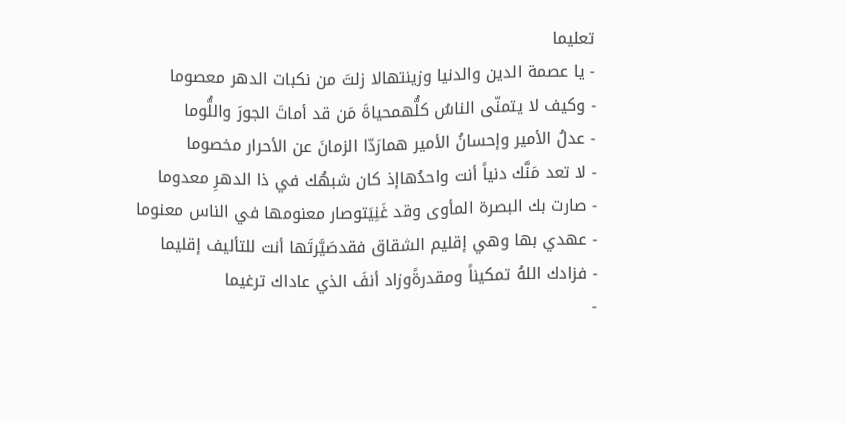تعليما
- يا عصمة الدين والدنيا وزينتهالا زلتَ من نكبات الدهر معصوما
- وكيف لا يتمنّى الناسُ كلُّهمحياةَ مَن قد أماتَ الجورَ واللُّوما
- عدلُ الأمير وإحسانُ الأمير همارَدّا الزمانَ عن الأحرار مخصوما
- لا تعد مَنَّك دنياً أنت واحدُهاإذ كان شبهُك في ذا الدهرِ معدوما
- صارت بك البصرة المأوى وقد غَنِيَتوصار معنومها في الناس معنوما
- عهدي بها وهي إقليم الشقاق فقدصَيَّرتَها أنت للتأليف إقليما
- فزادك اللهُ تمكيناً ومقدرةًوزاد أنفَ الذي عاداك ترغيما
-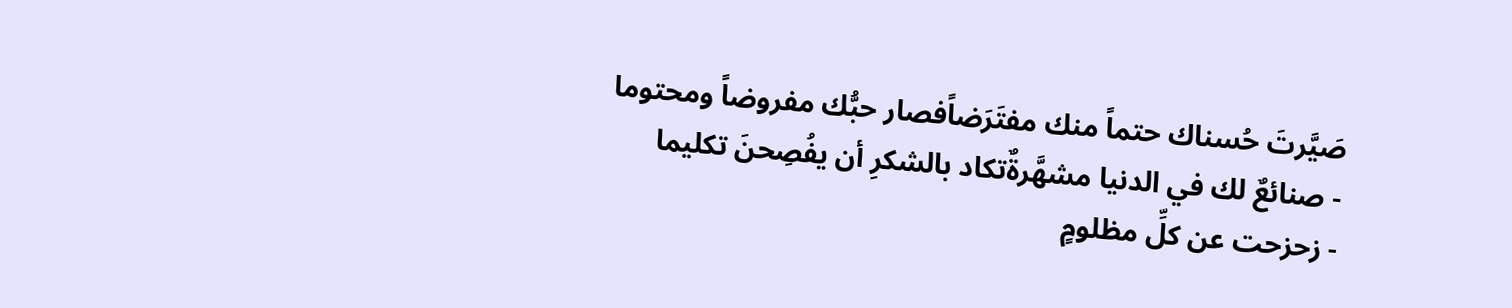صَيَّرتَ حُسناك حتماً منك مفتَرَضاًفصار حبُّك مفروضاً ومحتوما
- صنائعٌ لك في الدنيا مشهَّرةٌتكاد بالشكرِ أن يفُصِحنَ تكليما
- زحزحت عن كلِّ مظلومٍ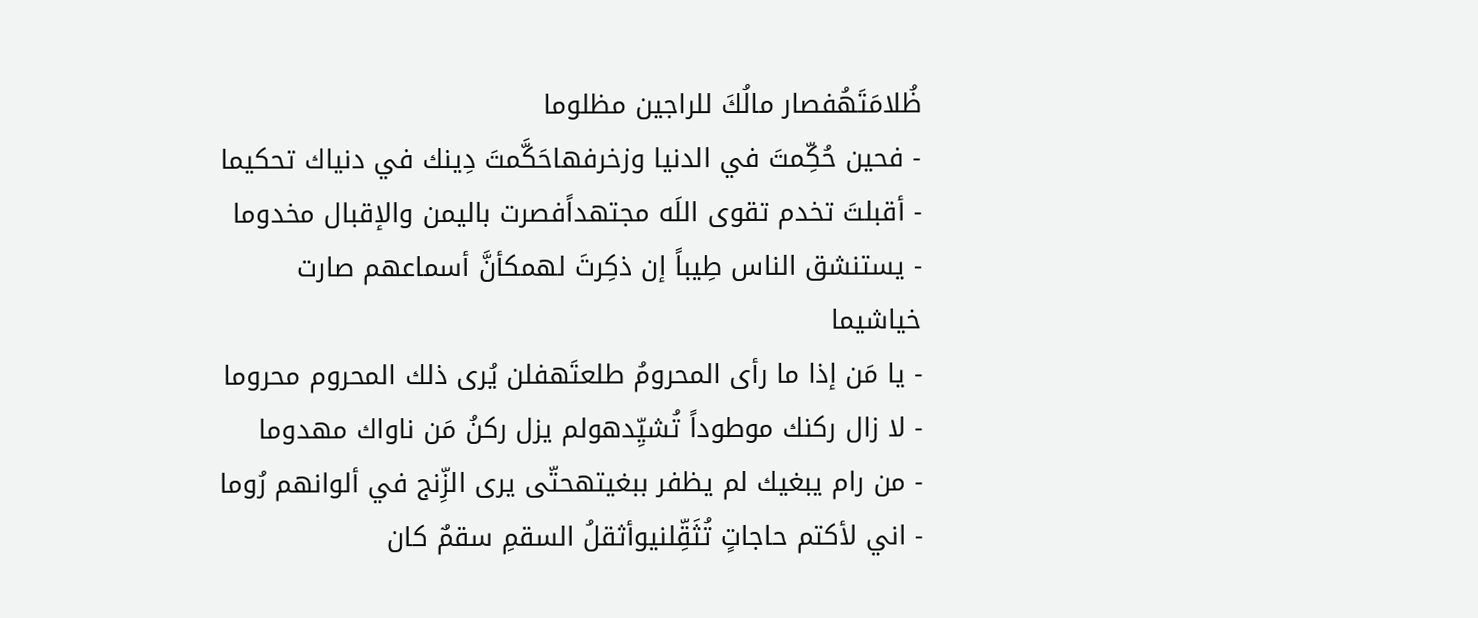ظُلامَتَهُفصار مالُكَ للراجين مظلوما
- فحين حُكِّمتَ في الدنيا وزخرفهاحَكَّمتَ دِينك في دنياك تحكيما
- أقبلتَ تخدم تقوى اللَه مجتهداًفصرت باليمن والإقبال مخدوما
- يستنشق الناس طِيباً إن ذكِرتَ لهمكأنَّ أسماعهم صارت خياشيما
- يا مَن إذا ما رأى المحرومُ طلعتَهفلن يُرى ذلك المحروم محروما
- لا زال ركنك موطوداً تُشيِّدهولم يزل ركنُ مَن ناواك مهدوما
- من رام يبغيك لم يظفر ببغيتهحتّى يرى الزِّنج في ألوانهم رُوما
- اني لأكتم حاجاتٍ تُثَقِّلنيوأثقلُ السقمِ سقمٌ كان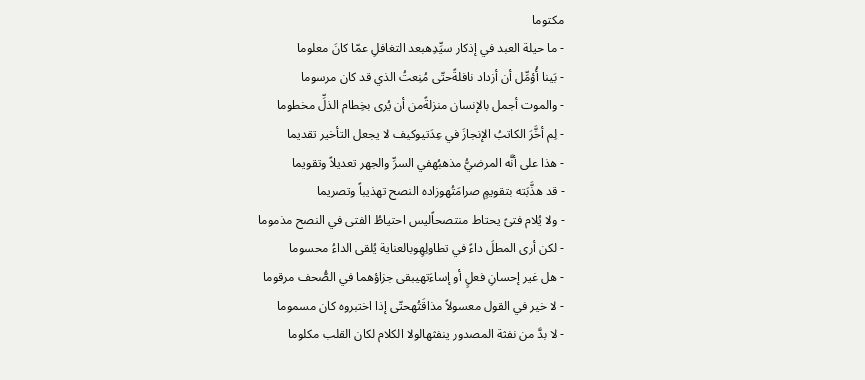مكتوما
- ما حيلة العبد في إذكار سيِّدِهبعد التغافلِ عمّا كانَ معلوما
- بَينا أُؤمِّل أن أزداد نافلةًحتّى مُنِعتُ الذي قد كان مرسوما
- والموت أجمل بالإنسان منزلةًمن أن يُرى بخِطام الذلِّ مخطوما
- لِم أخَّرَ الكاتبُ الإنجازَ في عِدَتيوكيف لا يجعل التأخير تقديما
- هذا على أنَّه المرضيُّ مذهبُهفي السرِّ والجهر تعديلاً وتقويما
- قد هذَّبَته بتقويمٍ صرامَتُهوزاده النصح تهذيباً وتصريما
- ولا يُلام فتىً يحتاط منتصحاًليس احتياطُ الفتى في النصح مذموما
- لكن أرى المطلَ داءً في تطاولِهِوبالعناية يُلقى الداءُ محسوما
- هل غير إحسانِ فعلٍ أو إساءَتهيبقى جزاؤهما في الصُّحف مرقوما
- لا خير في القول معسولاً مذاقَتُهحتّى إذا اختبروه كان مسموما
- لا بدَّ من نفثة المصدور ينفثهالولا الكلام لكان القلب مكلوما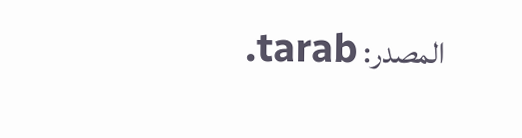المصدر: tarab.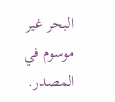البحر غير موسوم في المصدر.